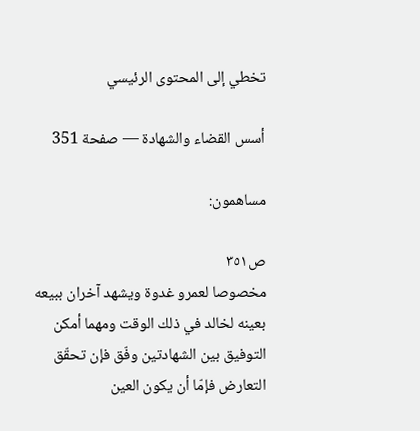تخطي إلى المحتوى الرئيسي

أسس القضاء والشهادة — صفحة 351

مساهمون:

ص٣٥١
مخصوصا لعمرو غدوة ويشهد آخران ببيعه بعينه لخالد في ذلك الوقت ومهما أمكن التوفيق بين الشهادتين وفّق فإن تحقّق التعارض فإمّا أن يكون العين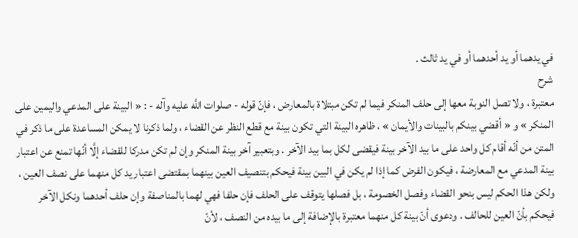في يدهما أو يد أحدهما أو في يد ثالث .
شرح
معتبرة ، ولا تصل النوبة معها إلى حلف المنكر فيما لم تكن مبتلاة بالمعارض ، فإنّ قوله - صلوات اللَّه عليه وآله - : « البينة على المدعي واليمين على المنكر » و « أقضي بينكم بالبينات والأيمان » ، ظاهره البينة التي تكون بينة مع قطع النظر عن القضاء ، ولما ذكرنا لا يمكن المساعدة على ما ذكر في المتن من أنّه أقام كل واحد على ما بيد الآخر بينة فيقضى لكل بما بيد الآخر . وبتعبير آخر بينة المنكر وإن لم تكن مدركا للقضاء إلَّا أنّها تمنع عن اعتبار بينة المدعي مع المعارضة ، فيكون الفرض كما إذا لم يكن في البين بينة فيحكم بتنصيف العين بينهما بمقتضى اعتبار يد كل منهما على نصف العين ، ولكن هذا الحكم ليس بنحو القضاء وفصل الخصومة ، بل فصلها يتوقف على الحلف فإن حلفا فهي لهما بالمناصفة وإن حلف أحدهما ونكل الآخر فيحكم بأنّ العين للحالف . ودعوى أنّ بينة كل منهما معتبرة بالإضافة إلى ما بيده من النصف ، لأنّ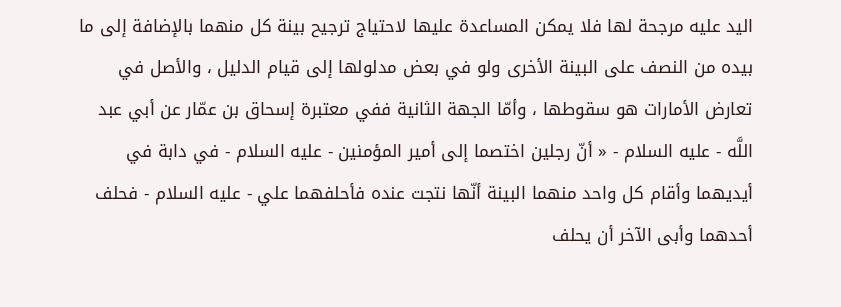اليد عليه مرجحة لها فلا يمكن المساعدة عليها لاحتياج ترجيح بينة كل منهما بالإضافة إلى ما بيده من النصف على البينة الأخرى ولو في بعض مدلولها إلى قيام الدليل ، والأصل في تعارض الأمارات هو سقوطها ، وأمّا الجهة الثانية ففي معتبرة إسحاق بن عمّار عن أبي عبد اللَّه - عليه السلام - « أنّ رجلين اختصما إلى أمير المؤمنين - عليه السلام - في دابة في أيديهما وأقام كل واحد منهما البينة أنّها نتجت عنده فأحلفهما علي - عليه السلام - فحلف أحدهما وأبى الآخر أن يحلف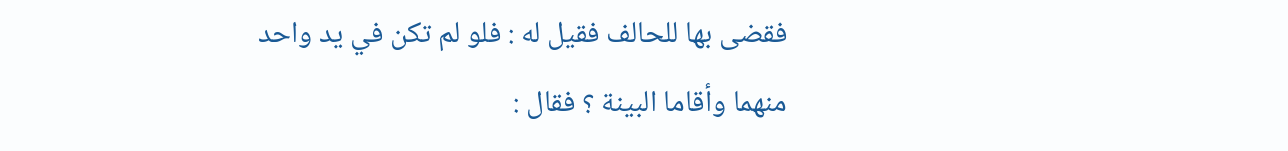فقضى بها للحالف فقيل له : فلو لم تكن في يد واحد منهما وأقاما البينة ؟ فقال :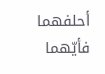أحلفهما فأيّهما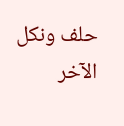حلف ونكل الآخر